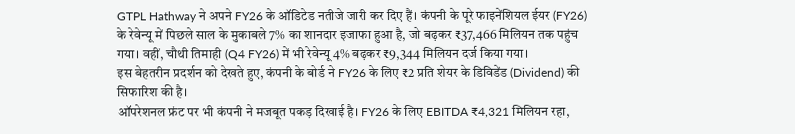GTPL Hathway ने अपने FY26 के ऑडिटेड नतीजे जारी कर दिए हैं। कंपनी के पूरे फाइनेंशियल ईयर (FY26) के रेवेन्यू में पिछले साल के मुकाबले 7% का शानदार इजाफा हुआ है, जो बढ़कर ₹37,466 मिलियन तक पहुंच गया। वहीं, चौथी तिमाही (Q4 FY26) में भी रेवेन्यू 4% बढ़कर ₹9,344 मिलियन दर्ज किया गया।
इस बेहतरीन प्रदर्शन को देखते हुए, कंपनी के बोर्ड ने FY26 के लिए ₹2 प्रति शेयर के डिविडेंड (Dividend) की सिफारिश की है।
ऑपरेशनल फ्रंट पर भी कंपनी ने मजबूत पकड़ दिखाई है। FY26 के लिए EBITDA ₹4,321 मिलियन रहा,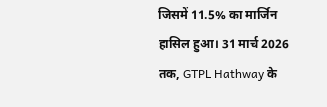जिसमें 11.5% का मार्जिन हासिल हुआ। 31 मार्च 2026 तक, GTPL Hathway के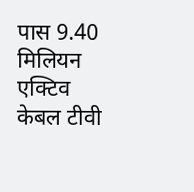पास 9.40 मिलियन एक्टिव केबल टीवी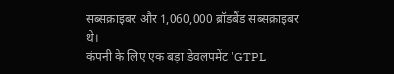सब्सक्राइबर और 1,060,000 ब्रॉडबैंड सब्सक्राइबर थे।
कंपनी के लिए एक बड़ा डेवलपमेंट 'GTPL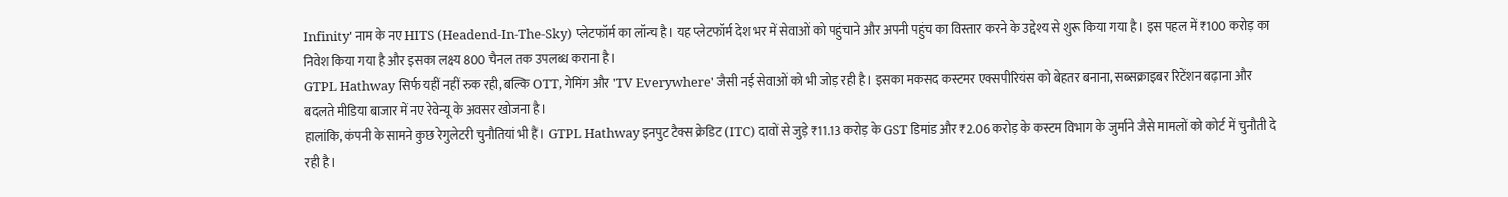Infinity' नाम के नए HITS (Headend-In-The-Sky) प्लेटफॉर्म का लॉन्च है। यह प्लेटफॉर्म देश भर में सेवाओं को पहुंचाने और अपनी पहुंच का विस्तार करने के उद्देश्य से शुरू किया गया है। इस पहल में ₹100 करोड़ का निवेश किया गया है और इसका लक्ष्य 800 चैनल तक उपलब्ध कराना है।
GTPL Hathway सिर्फ यहीं नहीं रुक रही, बल्कि OTT, गेमिंग और 'TV Everywhere' जैसी नई सेवाओं को भी जोड़ रही है। इसका मकसद कस्टमर एक्सपीरियंस को बेहतर बनाना, सब्सक्राइबर रिटेंशन बढ़ाना और बदलते मीडिया बाजार में नए रेवेन्यू के अवसर खोजना है।
हालांकि, कंपनी के सामने कुछ रेगुलेटरी चुनौतियां भी हैं। GTPL Hathway इनपुट टैक्स क्रेडिट (ITC) दावों से जुड़े ₹11.13 करोड़ के GST डिमांड और ₹2.06 करोड़ के कस्टम विभाग के जुर्माने जैसे मामलों को कोर्ट में चुनौती दे रही है।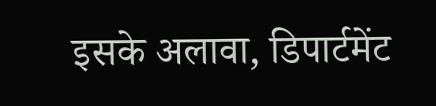इसके अलावा, डिपार्टमेंट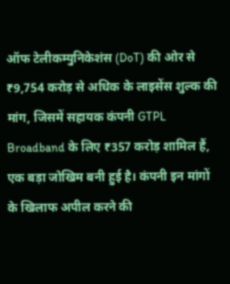ऑफ टेलीकम्युनिकेशंस (DoT) की ओर से ₹9,754 करोड़ से अधिक के लाइसेंस शुल्क की मांग, जिसमें सहायक कंपनी GTPL Broadband के लिए ₹357 करोड़ शामिल हैं, एक बड़ा जोखिम बनी हुई है। कंपनी इन मांगों के खिलाफ अपील करने की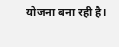योजना बना रही है।